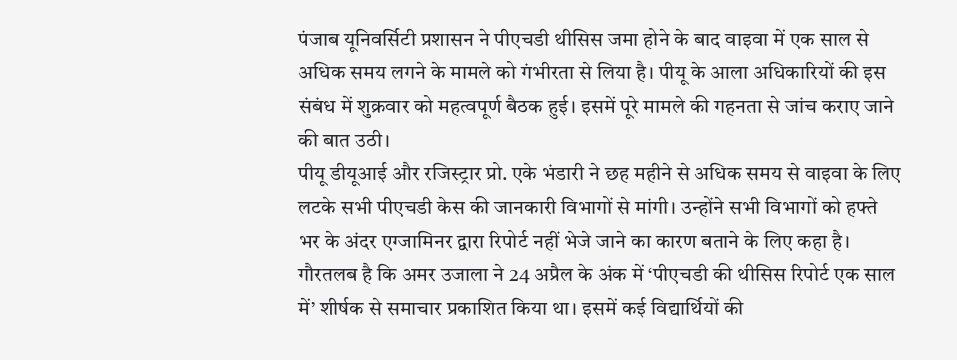पंजाब यूनिवर्सिटी प्रशासन ने पीएचडी थीसिस जमा होने के बाद वाइवा में एक साल से अधिक समय लगने के मामले को गंभीरता से लिया है। पीयू के आला अधिकारियों की इस संबंध में शुक्रवार को महत्वपूर्ण बैठक हुई। इसमें पूरे मामले की गहनता से जांच कराए जाने की बात उठी।
पीयू डीयूआई और रजिस्ट्रार प्रो. एके भंडारी ने छह महीने से अधिक समय से वाइवा के लिए लटके सभी पीएचडी केस की जानकारी विभागों से मांगी। उन्होंने सभी विभागों को हफ्ते भर के अंदर एग्जामिनर द्वारा रिपोर्ट नहीं भेजे जाने का कारण बताने के लिए कहा है।
गौरतलब है कि अमर उजाला ने 24 अप्रैल के अंक में ‘पीएचडी की थीसिस रिपोर्ट एक साल में’ शीर्षक से समाचार प्रकाशित किया था। इसमें कई विद्यार्थियों की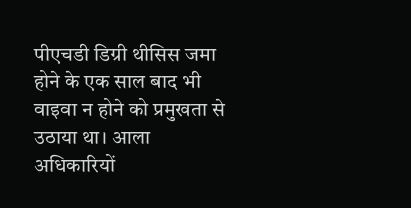पीएचडी डिग्री थीसिस जमा होने के एक साल बाद भी वाइवा न होने को प्रमुखता से उठाया था। आला अधिकारियों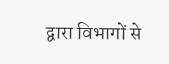द्वारा विभागों से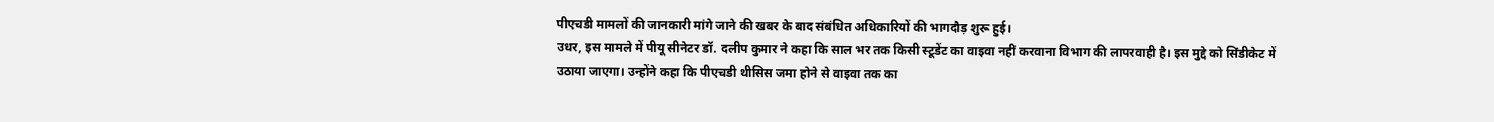पीएचडी मामलों की जानकारी मांगे जाने की खबर के बाद संबंधित अधिकारियों की भागदौड़ शुरू हुई।
उधर, इस मामले में पीयू सीनेटर डॉ. दलीप कुमार ने कहा कि साल भर तक किसी स्टूडेंट का वाइवा नहीं करवाना विभाग की लापरवाही है। इस मुद्दे को सिंडीकेट में उठाया जाएगा। उन्होंने कहा कि पीएचडी थीसिस जमा होने से वाइवा तक का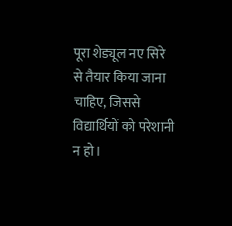पूरा शेड्यूल नए सिरे से तैयार किया जाना चाहिए, जिससे विद्यार्थियों को परेशानी न हो।